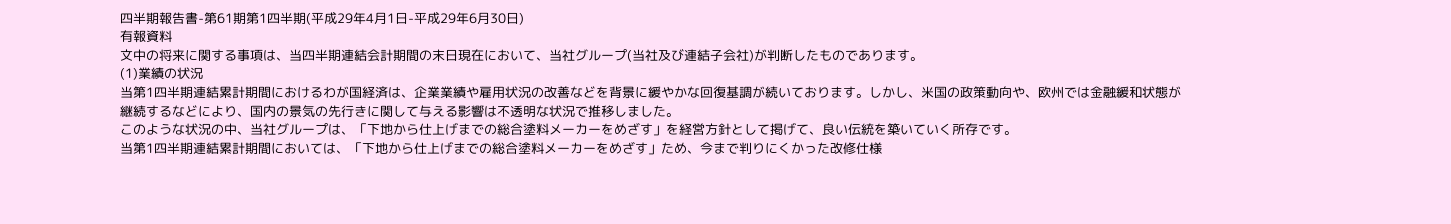四半期報告書-第61期第1四半期(平成29年4月1日-平成29年6月30日)
有報資料
文中の将来に関する事項は、当四半期連結会計期間の末日現在において、当社グループ(当社及び連結子会社)が判断したものであります。
(1)業績の状況
当第1四半期連結累計期間におけるわが国経済は、企業業績や雇用状況の改善などを背景に緩やかな回復基調が続いております。しかし、米国の政策動向や、欧州では金融緩和状態が継続するなどにより、国内の景気の先行きに関して与える影響は不透明な状況で推移しました。
このような状況の中、当社グループは、「下地から仕上げまでの総合塗料メーカーをめざす」を経営方針として掲げて、良い伝統を築いていく所存です。
当第1四半期連結累計期間においては、「下地から仕上げまでの総合塗料メーカーをめざす」ため、今まで判りにくかった改修仕様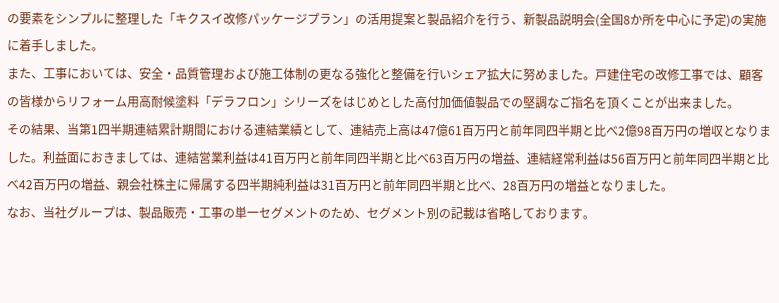の要素をシンプルに整理した「キクスイ改修パッケージプラン」の活用提案と製品紹介を行う、新製品説明会(全国8か所を中心に予定)の実施に着手しました。
また、工事においては、安全・品質管理および施工体制の更なる強化と整備を行いシェア拡大に努めました。戸建住宅の改修工事では、顧客の皆様からリフォーム用高耐候塗料「デラフロン」シリーズをはじめとした高付加価値製品での堅調なご指名を頂くことが出来ました。
その結果、当第1四半期連結累計期間における連結業績として、連結売上高は47億61百万円と前年同四半期と比べ2億98百万円の増収となりました。利益面におきましては、連結営業利益は41百万円と前年同四半期と比べ63百万円の増益、連結経常利益は56百万円と前年同四半期と比べ42百万円の増益、親会社株主に帰属する四半期純利益は31百万円と前年同四半期と比べ、28百万円の増益となりました。
なお、当社グループは、製品販売・工事の単一セグメントのため、セグメント別の記載は省略しております。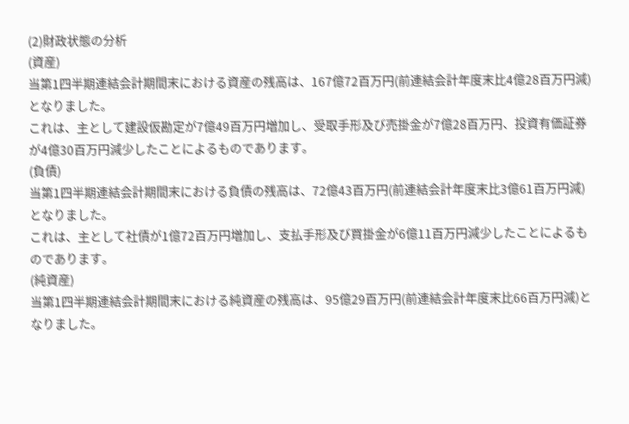(2)財政状態の分析
(資産)
当第1四半期連結会計期間末における資産の残高は、167億72百万円(前連結会計年度末比4億28百万円減)となりました。
これは、主として建設仮勘定が7億49百万円増加し、受取手形及び売掛金が7億28百万円、投資有価証券が4億30百万円減少したことによるものであります。
(負債)
当第1四半期連結会計期間末における負債の残高は、72億43百万円(前連結会計年度末比3億61百万円減)となりました。
これは、主として社債が1億72百万円増加し、支払手形及び買掛金が6億11百万円減少したことによるものであります。
(純資産)
当第1四半期連結会計期間末における純資産の残高は、95億29百万円(前連結会計年度末比66百万円減)となりました。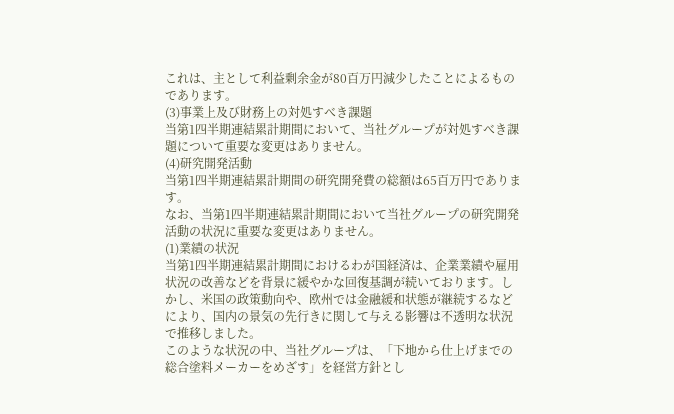これは、主として利益剰余金が80百万円減少したことによるものであります。
(3)事業上及び財務上の対処すべき課題
当第1四半期連結累計期間において、当社グループが対処すべき課題について重要な変更はありません。
(4)研究開発活動
当第1四半期連結累計期間の研究開発費の総額は65百万円であります。
なお、当第1四半期連結累計期間において当社グループの研究開発活動の状況に重要な変更はありません。
(1)業績の状況
当第1四半期連結累計期間におけるわが国経済は、企業業績や雇用状況の改善などを背景に緩やかな回復基調が続いております。しかし、米国の政策動向や、欧州では金融緩和状態が継続するなどにより、国内の景気の先行きに関して与える影響は不透明な状況で推移しました。
このような状況の中、当社グループは、「下地から仕上げまでの総合塗料メーカーをめざす」を経営方針とし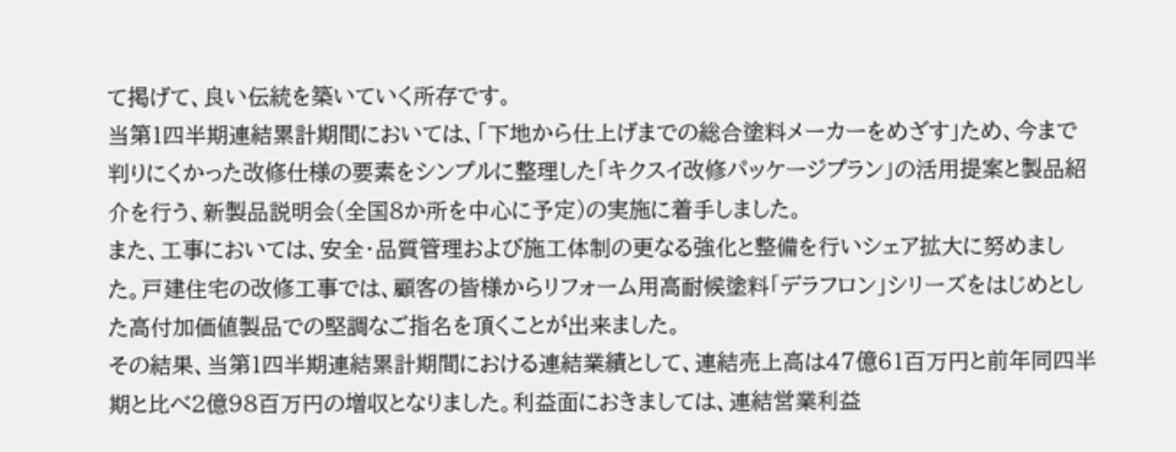て掲げて、良い伝統を築いていく所存です。
当第1四半期連結累計期間においては、「下地から仕上げまでの総合塗料メーカーをめざす」ため、今まで判りにくかった改修仕様の要素をシンプルに整理した「キクスイ改修パッケージプラン」の活用提案と製品紹介を行う、新製品説明会(全国8か所を中心に予定)の実施に着手しました。
また、工事においては、安全・品質管理および施工体制の更なる強化と整備を行いシェア拡大に努めました。戸建住宅の改修工事では、顧客の皆様からリフォーム用高耐候塗料「デラフロン」シリーズをはじめとした高付加価値製品での堅調なご指名を頂くことが出来ました。
その結果、当第1四半期連結累計期間における連結業績として、連結売上高は47億61百万円と前年同四半期と比べ2億98百万円の増収となりました。利益面におきましては、連結営業利益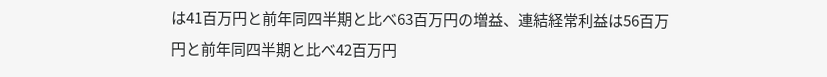は41百万円と前年同四半期と比べ63百万円の増益、連結経常利益は56百万円と前年同四半期と比べ42百万円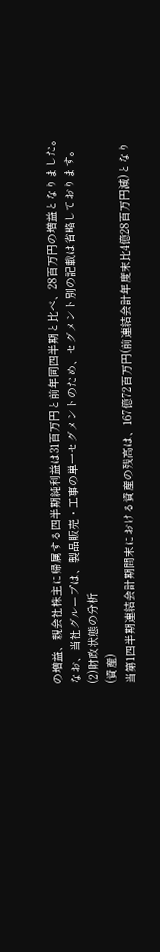の増益、親会社株主に帰属する四半期純利益は31百万円と前年同四半期と比べ、28百万円の増益となりました。
なお、当社グループは、製品販売・工事の単一セグメントのため、セグメント別の記載は省略しております。
(2)財政状態の分析
(資産)
当第1四半期連結会計期間末における資産の残高は、167億72百万円(前連結会計年度末比4億28百万円減)となり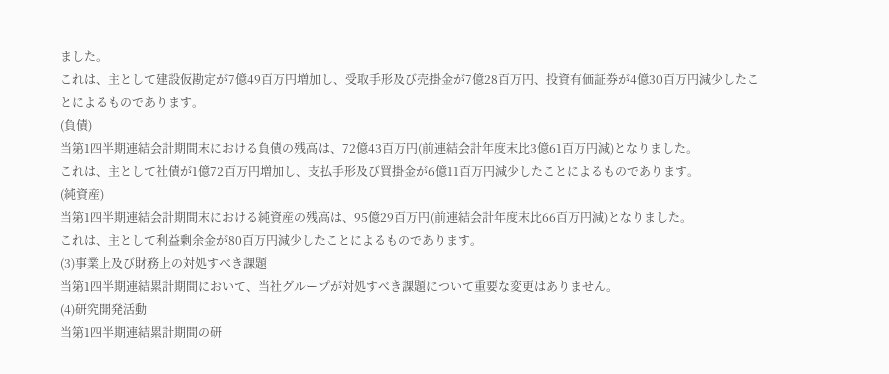ました。
これは、主として建設仮勘定が7億49百万円増加し、受取手形及び売掛金が7億28百万円、投資有価証券が4億30百万円減少したことによるものであります。
(負債)
当第1四半期連結会計期間末における負債の残高は、72億43百万円(前連結会計年度末比3億61百万円減)となりました。
これは、主として社債が1億72百万円増加し、支払手形及び買掛金が6億11百万円減少したことによるものであります。
(純資産)
当第1四半期連結会計期間末における純資産の残高は、95億29百万円(前連結会計年度末比66百万円減)となりました。
これは、主として利益剰余金が80百万円減少したことによるものであります。
(3)事業上及び財務上の対処すべき課題
当第1四半期連結累計期間において、当社グループが対処すべき課題について重要な変更はありません。
(4)研究開発活動
当第1四半期連結累計期間の研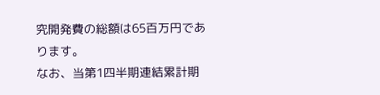究開発費の総額は65百万円であります。
なお、当第1四半期連結累計期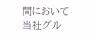間において当社グル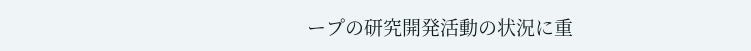ープの研究開発活動の状況に重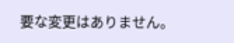要な変更はありません。